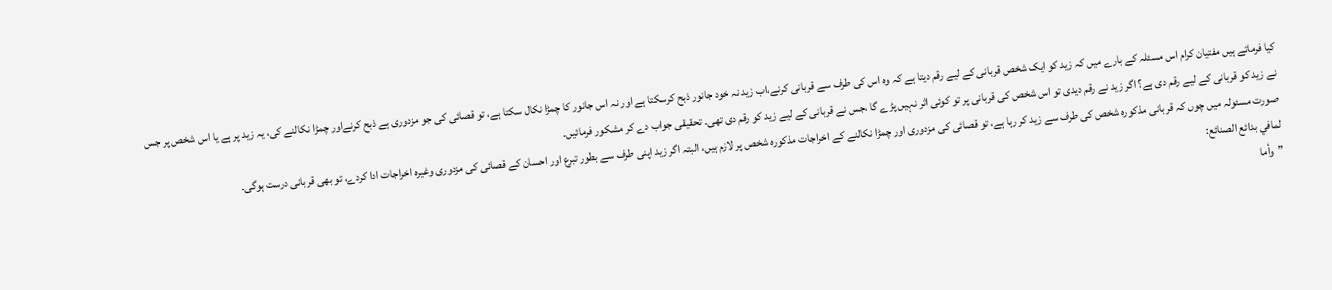کیا فرماتے ہیں مفتیان کرام اس مسئلہ کے بارے میں کہ زید کو ایک شخص قربانی کے لیے رقم دیتا ہے کہ وہ اس کی طرف سے قربانی کرنے،اب زید نہ خود جانور ذبح کرسکتا ہے اور نہ اس جانور کا چمڑا نکال سکتا ہے، تو قصائی کی جو مزدوری ہے ذبح کرنےاور چمڑا نکالنے کی، یہ زید پر ہے یا اس شخص پر جس نے زید کو قربانی کے لیے رقم دی ہے؟ اگر زید نے رقم دیدی تو اس شخص کی قربانی پر تو کوئی اثر نہیں پڑے گا ،جس نے قربانی کے لیے زید کو رقم دی تھی۔ تحقیقی جواب دے کر مشکور فرمائیں۔
صورت مسئولہ میں چوں کہ قربانی مذکورہ شخص کی طرف سے زید کر رہا ہے، تو قصائی کی مزدوری اور چمڑا نکالنے کے اخراجات مذکورہ شخص پر لازم ہیں، البتہ اگر زید اپنی طرف سے بطور تبرع اور احسان کے قصائی کی مزدوری وغیرہ اخراجات ادا کردے، تو بھی قربانی درست ہوگی۔
لمافي بدائع الصنائع:
”وأما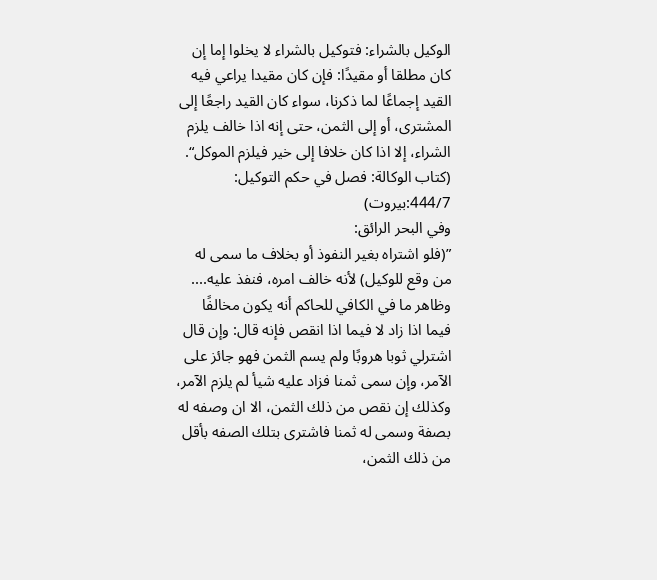الوكيل بالشراء: فتوكيل بالشراء لا يخلوا إما إن كان مطلقا أو مقيدًا: فإن كان مقيدا يراعي فيه القيد إجماعًا لما ذكرنا، سواء كان القيد راجعًا إلى المشترى، أو إلى الثمن، حتى إنه اذا خالف يلزم الشراء، إلا اذا كان خلافا إلى خير فيلزم الموكل“. (كتاب الوكالة: فصل في حكم التوكيل: 444/7:بيروت)
وفي البحر الرائق:
”(فلو اشتراه بغير النفوذ أو بخلاف ما سمى له من وقع للوكيل) لأنه خالف امره، فنفذ عليه.... وظاهر ما في الكافي للحاكم أنه يكون مخالفًا فيما اذا زاد لا فيما اذا انقص فإنه قال: وإن قال اشترلي ثوبا هروبًا ولم يسم الثمن فهو جائز على الآمر، وإن سمى ثمنا فزاد عليه شيأ لم يلزم الآمر، وكذلك إن نقص من ذلك الثمن، الا ان وصفه له بصفة وسمى له ثمنا فاشترى بتلك الصفه بأقل من ذلك الثمن،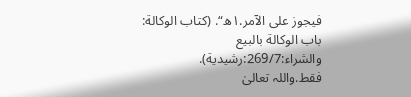فيجوز على الآمر.١ھ“. (كتاب الوكالة: باب الوكالة بالبيع والشراء:269/7:رشيدية).
فقط.واللہ تعالیٰ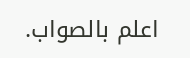اعلم بالصواب.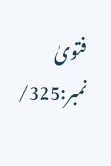فتویٰ نمبر:325/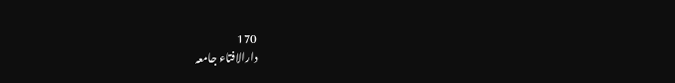170
دارالافتاء جامعہ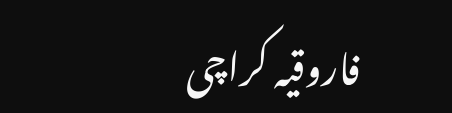فاروقیہ کراچی